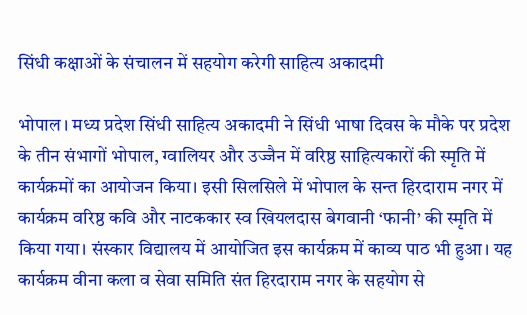सिंधी कक्षाओं के संचालन में सहयोग करेगी साहित्य अकादमी

भोपाल। मध्य प्रदेश सिंधी साहित्य अकादमी ने सिंधी भाषा दिवस के मौके पर प्रदेश के तीन संभागों भोपाल, ग्वालियर और उज्जैन में वरिष्ठ साहित्यकारों की स्मृति में कार्यक्रमों का आयोजन किया। इसी सिलसिले में भोपाल के सन्त हिरदाराम नगर में कार्यक्रम वरिष्ठ कवि और नाटककार स्व खियलदास बेगवानी ‘फानी’ की स्मृति में किया गया। संस्कार विद्यालय में आयोजित इस कार्यक्रम में काव्य पाठ भी हुआ। यह कार्यक्रम वीना कला व सेवा समिति संत हिरदाराम नगर के सहयोग से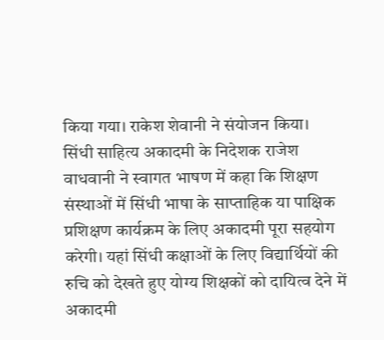किया गया। राकेश शेवानी ने संयोजन किया।
सिंधी साहित्य अकादमी के निदेशक राजेश वाधवानी ने स्वागत भाषण में कहा कि शिक्षण संस्थाओं में सिंधी भाषा के साप्ताहिक या पाक्षिक प्रशिक्षण कार्यक्रम के लिए अकादमी पूरा सहयोग करेगी। यहां सिंधी कक्षाओं के लिए विद्यार्थियों की रुचि को देखते हुए योग्य शिक्षकों को दायित्व देने में अकादमी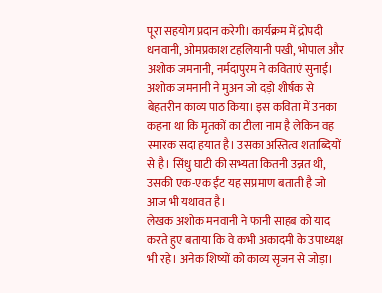पूरा सहयोग प्रदान करेगी। कार्यक्रम में द्रोपदी धनवानी, ओमप्रकाश टहलियानी पखी, भोपाल और अशोक जमनानी, नर्मदापुरम ने कविताएं सुनाई। अशोक जमनानी ने मुअन जो दड़ो शीर्षक से बेहतरीन काव्य पाठ किया। इस कविता में उनका कहना था कि मृतकों का टीला नाम है लेकिन वह स्मारक सदा हयात है। उसका अस्तित्व शताब्दियों से है। सिंधु घाटी की सभ्यता कितनी उन्नत थी, उसकी एक-एक ईंट यह सप्रमाण बताती है जो आज भी यथावत है।
लेखक अशोक मनवानी ने फानी साहब को याद करते हुए बताया कि वे कभी अकादमी के उपाध्यक्ष भी रहे। अनेक शिष्यों को काव्य सृजन से जोड़ा।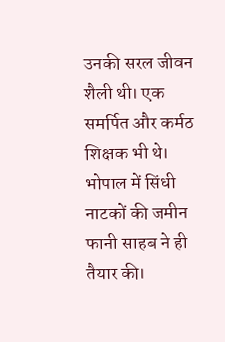उनकी सरल जीवन शैली थी। एक समर्पित और कर्मठ शिक्षक भी थे। भोपाल में सिंधी नाटकों की जमीन फानी साहब ने ही तैयार की।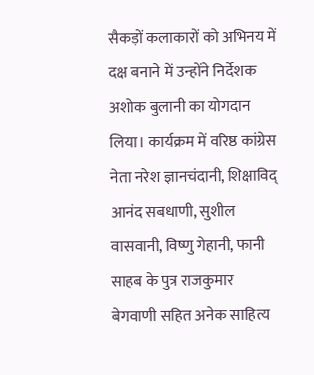सैकड़ों कलाकारों को अभिनय में दक्ष बनाने में उन्होंने निर्देशक अशोक बुलानी का योगदान लिया। कार्यक्रम में वरिष्ठ कांग्रेस नेता नरेश ज्ञानचंदानी, शिक्षाविद् आनंद सबधाणी, सुशील वासवानी, विष्णु गेहानी, फानी साहब के पुत्र राजकुमार बेगवाणी सहित अनेक साहित्य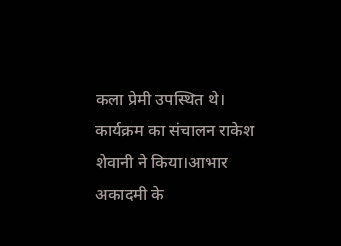कला प्रेमी उपस्थित थे। कार्यक्रम का संचालन राकेश शेवानी ने किया।आभार अकादमी के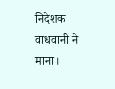निदेशक वाधवानी ने माना।